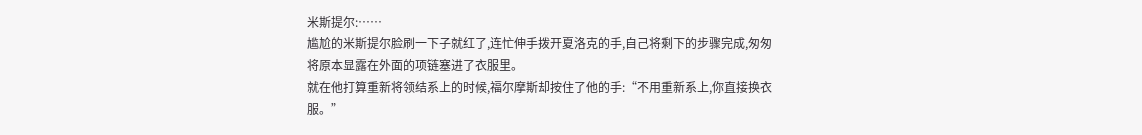米斯提尔:……
尴尬的米斯提尔脸刷一下子就红了,连忙伸手拨开夏洛克的手,自己将剩下的步骤完成,匆匆将原本显露在外面的项链塞进了衣服里。
就在他打算重新将领结系上的时候,福尔摩斯却按住了他的手:“不用重新系上,你直接换衣服。”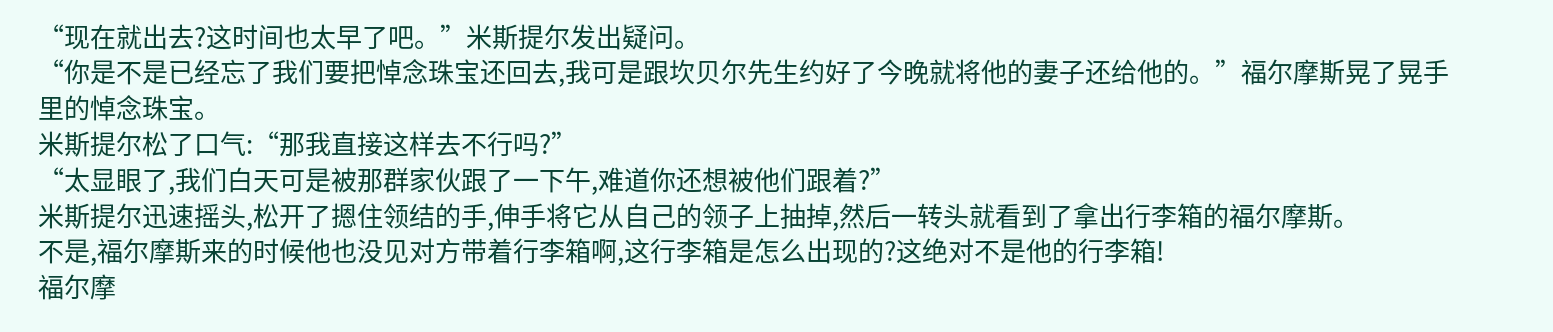“现在就出去?这时间也太早了吧。”米斯提尔发出疑问。
“你是不是已经忘了我们要把悼念珠宝还回去,我可是跟坎贝尔先生约好了今晚就将他的妻子还给他的。”福尔摩斯晃了晃手里的悼念珠宝。
米斯提尔松了口气:“那我直接这样去不行吗?”
“太显眼了,我们白天可是被那群家伙跟了一下午,难道你还想被他们跟着?”
米斯提尔迅速摇头,松开了摁住领结的手,伸手将它从自己的领子上抽掉,然后一转头就看到了拿出行李箱的福尔摩斯。
不是,福尔摩斯来的时候他也没见对方带着行李箱啊,这行李箱是怎么出现的?这绝对不是他的行李箱!
福尔摩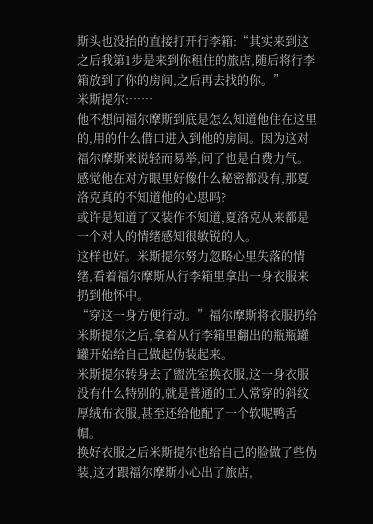斯头也没抬的直接打开行李箱:“其实来到这之后我第1步是来到你租住的旅店,随后将行李箱放到了你的房间,之后再去找的你。”
米斯提尔:……
他不想问福尔摩斯到底是怎么知道他住在这里的,用的什么借口进入到他的房间。因为这对福尔摩斯来说轻而易举,问了也是白费力气。
感觉他在对方眼里好像什么秘密都没有,那夏洛克真的不知道他的心思吗?
或许是知道了又装作不知道,夏洛克从来都是一个对人的情绪感知很敏锐的人。
这样也好。米斯提尔努力忽略心里失落的情绪,看着福尔摩斯从行李箱里拿出一身衣服来扔到他怀中。
“穿这一身方便行动。”福尔摩斯将衣服扔给米斯提尔之后,拿着从行李箱里翻出的瓶瓶罐罐开始给自己做起伪装起来。
米斯提尔转身去了盥洗室换衣服,这一身衣服没有什么特别的,就是普通的工人常穿的斜纹厚绒布衣服,甚至还给他配了一个软呢鸭舌帽。
换好衣服之后米斯提尔也给自己的脸做了些伪装,这才跟福尔摩斯小心出了旅店,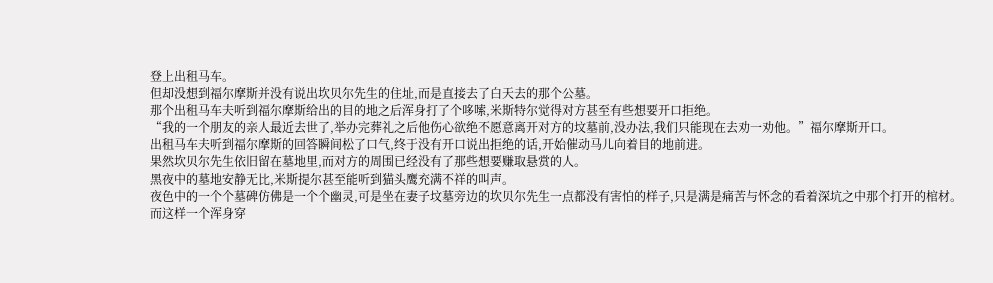登上出租马车。
但却没想到福尔摩斯并没有说出坎贝尔先生的住址,而是直接去了白天去的那个公墓。
那个出租马车夫听到福尔摩斯给出的目的地之后浑身打了个哆嗦,米斯特尔觉得对方甚至有些想要开口拒绝。
“我的一个朋友的亲人最近去世了,举办完葬礼之后他伤心欲绝不愿意离开对方的坟墓前,没办法,我们只能现在去劝一劝他。”福尔摩斯开口。
出租马车夫听到福尔摩斯的回答瞬间松了口气,终于没有开口说出拒绝的话,开始催动马儿向着目的地前进。
果然坎贝尔先生依旧留在墓地里,而对方的周围已经没有了那些想要赚取悬赏的人。
黑夜中的墓地安静无比,米斯提尔甚至能听到猫头鹰充满不祥的叫声。
夜色中的一个个墓碑仿佛是一个个幽灵,可是坐在妻子坟墓旁边的坎贝尔先生一点都没有害怕的样子,只是满是痛苦与怀念的看着深坑之中那个打开的棺材。
而这样一个浑身穿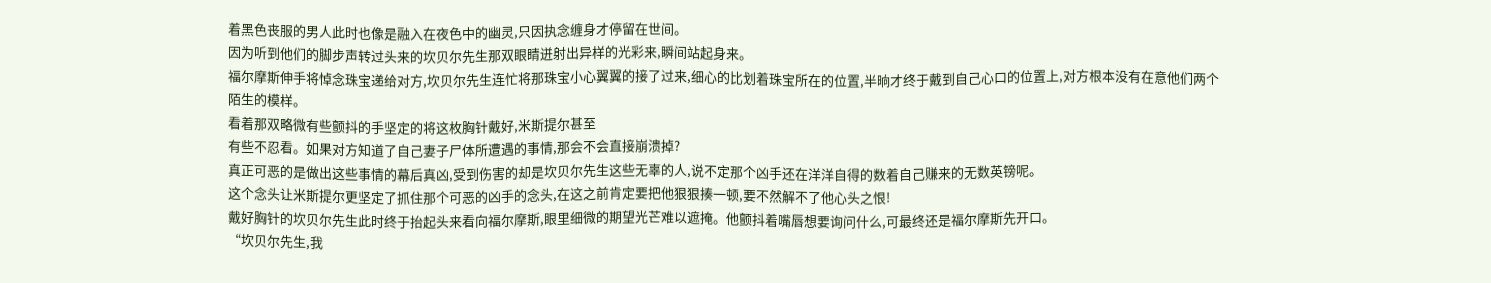着黑色丧服的男人此时也像是融入在夜色中的幽灵,只因执念缠身才停留在世间。
因为听到他们的脚步声转过头来的坎贝尔先生那双眼睛迸射出异样的光彩来,瞬间站起身来。
福尔摩斯伸手将悼念珠宝递给对方,坎贝尔先生连忙将那珠宝小心翼翼的接了过来,细心的比划着珠宝所在的位置,半晌才终于戴到自己心口的位置上,对方根本没有在意他们两个陌生的模样。
看着那双略微有些颤抖的手坚定的将这枚胸针戴好,米斯提尔甚至
有些不忍看。如果对方知道了自己妻子尸体所遭遇的事情,那会不会直接崩溃掉?
真正可恶的是做出这些事情的幕后真凶,受到伤害的却是坎贝尔先生这些无辜的人,说不定那个凶手还在洋洋自得的数着自己赚来的无数英镑呢。
这个念头让米斯提尔更坚定了抓住那个可恶的凶手的念头,在这之前肯定要把他狠狠揍一顿,要不然解不了他心头之恨!
戴好胸针的坎贝尔先生此时终于抬起头来看向福尔摩斯,眼里细微的期望光芒难以遮掩。他颤抖着嘴唇想要询问什么,可最终还是福尔摩斯先开口。
“坎贝尔先生,我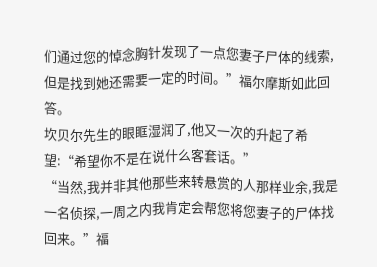们通过您的悼念胸针发现了一点您妻子尸体的线索,但是找到她还需要一定的时间。”福尔摩斯如此回答。
坎贝尔先生的眼眶湿润了,他又一次的升起了希望:“希望你不是在说什么客套话。”
“当然,我并非其他那些来转悬赏的人那样业余,我是一名侦探,一周之内我肯定会帮您将您妻子的尸体找回来。”福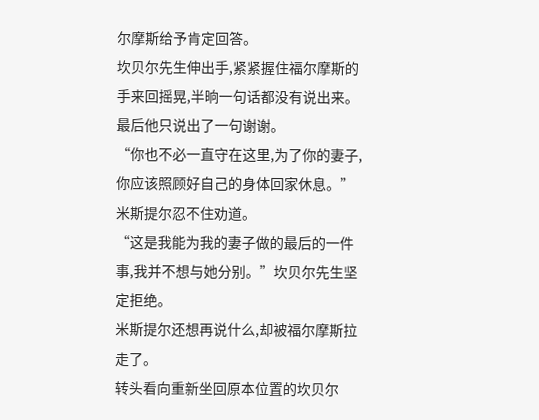尔摩斯给予肯定回答。
坎贝尔先生伸出手,紧紧握住福尔摩斯的手来回摇晃,半晌一句话都没有说出来。
最后他只说出了一句谢谢。
“你也不必一直守在这里,为了你的妻子,你应该照顾好自己的身体回家休息。”米斯提尔忍不住劝道。
“这是我能为我的妻子做的最后的一件事,我并不想与她分别。”坎贝尔先生坚定拒绝。
米斯提尔还想再说什么,却被福尔摩斯拉走了。
转头看向重新坐回原本位置的坎贝尔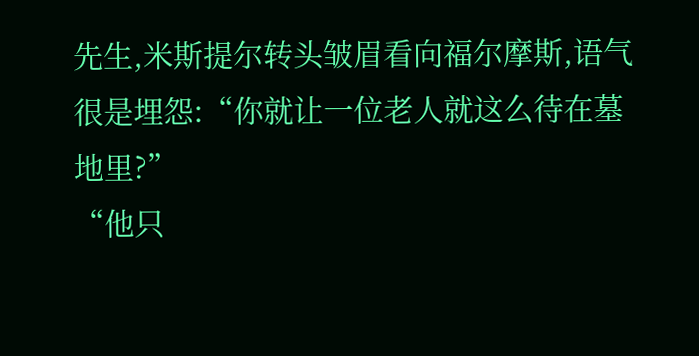先生,米斯提尔转头皱眉看向福尔摩斯,语气很是埋怨:“你就让一位老人就这么待在墓地里?”
“他只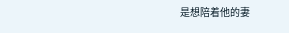是想陪着他的妻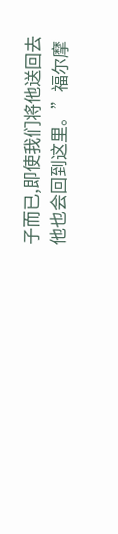子而已,即使我们将他送回去他也会回到这里。”福尔摩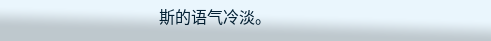斯的语气冷淡。